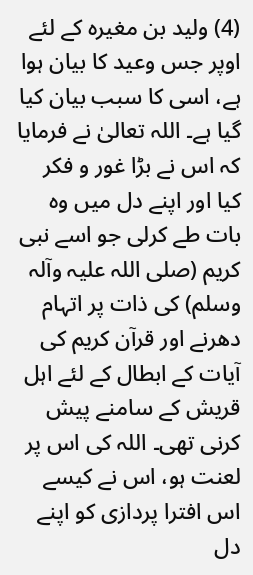(4) ولید بن مغیرہ کے لئے اوپر جس وعید کا بیان ہوا ہے، اسی کا سبب بیان کیا گیا ہے۔ اللہ تعالیٰ نے فرمایا کہ اس نے بڑا غور و فکر کیا اور اپنے دل میں وہ بات طے کرلی جو اسے نبی کریم (صلی اللہ علیہ وآلہ وسلم) کی ذات پر اتہام دھرنے اور قرآن کریم کی آیات کے ابطال کے لئے اہل قریش کے سامنے پیش کرنی تھی۔ اللہ کی اس پر لعنت ہو، اس نے کیسے اس افترا پردازی کو اپنے دل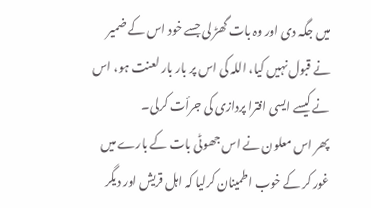میں جگہ دی اور وہ بات گھڑ لی جسے خود اس کے ضمیر نے قبول نہیں کیا، اللہ کی اس پر بار بار لعنت ہو، اس نے کیسے ایسی افترا پردازی کی جرأت کرلی۔
پھر اس معلون نے اس جھوٹی بات کے بارے میں غور کر کے خوب اطمینان کرلیا کہ اہل قریش اور دیگر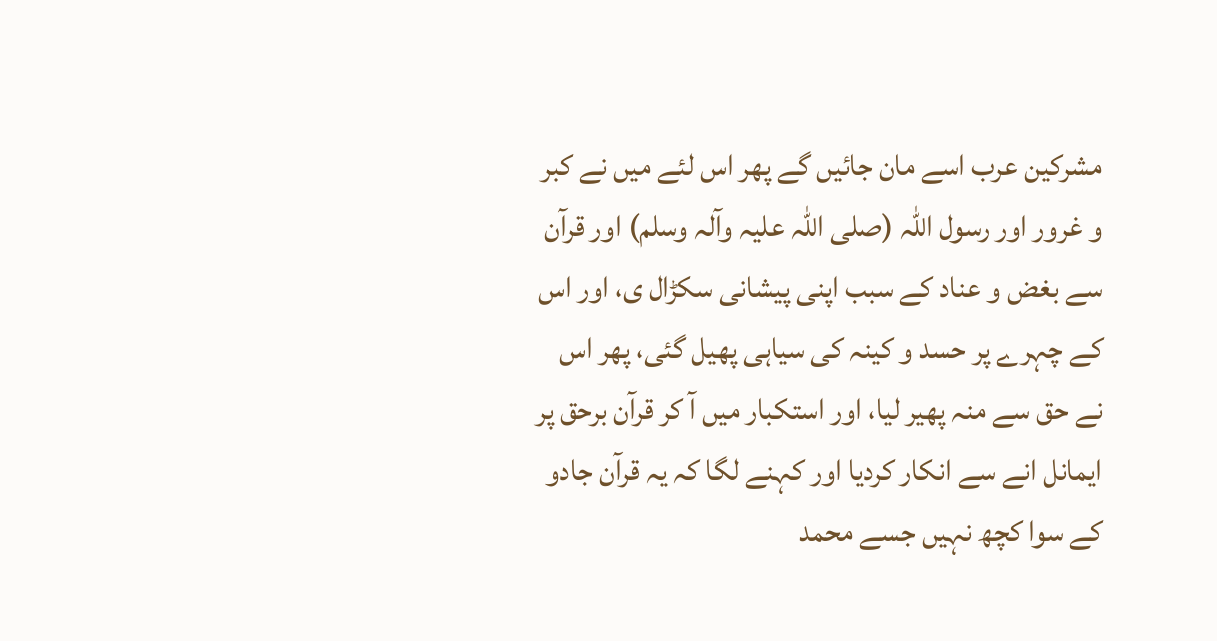مشرکین عرب اسے مان جائیں گے پھر اس لئے میں نے کبر و غرور اور رسول اللہ (صلی اللہ علیہ وآلہ وسلم) اور قرآن سے بغض و عناد کے سبب اپنی پیشانی سکڑال ی، اور اس کے چہرے پر حسد و کینہ کی سیاہی پھیل گئی، پھر اس نے حق سے منہ پھیر لیا، اور استکبار میں آ کر قرآن برحق پر ایمانل انے سے انکار کردیا اور کہنے لگا کہ یہ قرآن جادو کے سوا کچھ نہیں جسے محمد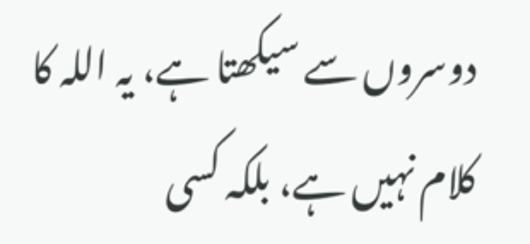دوسروں سے سیکھتا ہے، یہ اللہ کا کلام نہیں ہے، بلکہ کسی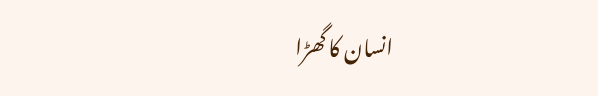انسان کا گھڑا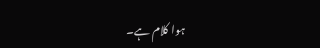ہوا کلام ہے۔